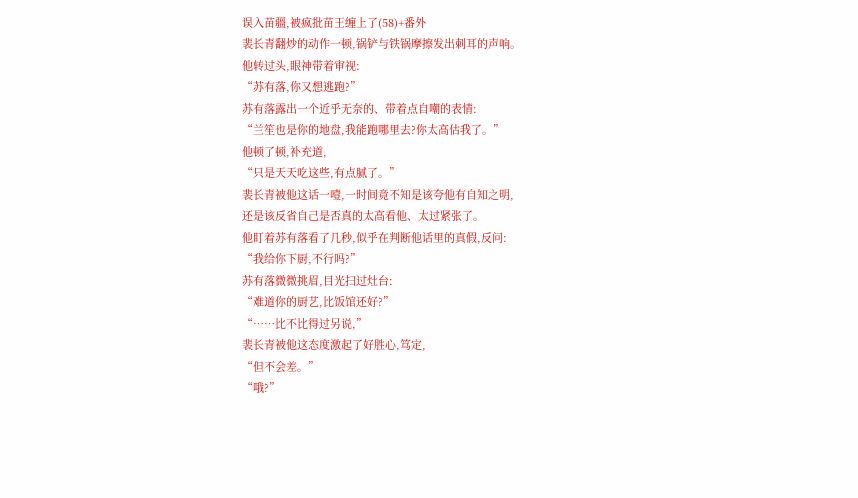误入苗疆,被疯批苗王缠上了(58)+番外
裴长青翻炒的动作一顿,锅铲与铁锅摩擦发出刺耳的声响。
他转过头,眼神带着审视:
“苏有落,你又想逃跑?”
苏有落露出一个近乎无奈的、带着点自嘲的表情:
“兰笙也是你的地盘,我能跑哪里去?你太高估我了。”
他顿了顿,补充道,
“只是天天吃这些,有点腻了。”
裴长青被他这话一噎,一时间竟不知是该夸他有自知之明,
还是该反省自己是否真的太高看他、太过紧张了。
他盯着苏有落看了几秒,似乎在判断他话里的真假,反问:
“我给你下厨,不行吗?”
苏有落微微挑眉,目光扫过灶台:
“难道你的厨艺,比饭馆还好?”
“……比不比得过另说,”
裴长青被他这态度激起了好胜心,笃定,
“但不会差。”
“哦?”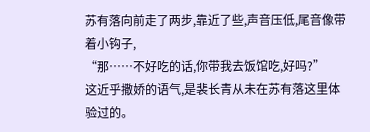苏有落向前走了两步,靠近了些,声音压低,尾音像带着小钩子,
“那……不好吃的话,你带我去饭馆吃,好吗?”
这近乎撒娇的语气,是裴长青从未在苏有落这里体验过的。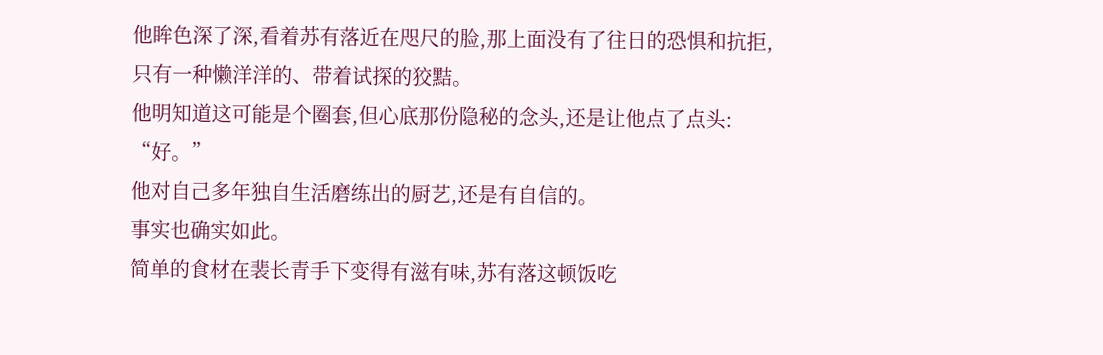他眸色深了深,看着苏有落近在咫尺的脸,那上面没有了往日的恐惧和抗拒,
只有一种懒洋洋的、带着试探的狡黠。
他明知道这可能是个圈套,但心底那份隐秘的念头,还是让他点了点头:
“好。”
他对自己多年独自生活磨练出的厨艺,还是有自信的。
事实也确实如此。
简单的食材在裴长青手下变得有滋有味,苏有落这顿饭吃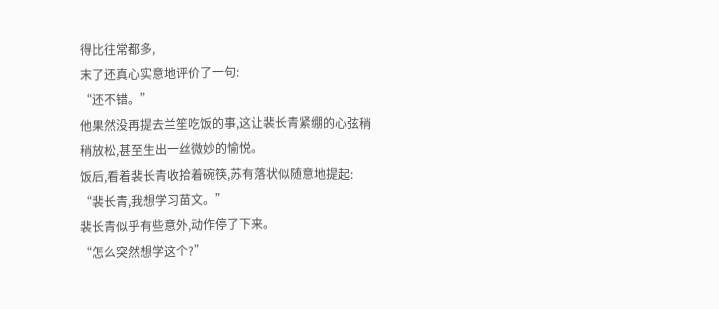得比往常都多,
末了还真心实意地评价了一句:
“还不错。”
他果然没再提去兰笙吃饭的事,这让裴长青紧绷的心弦稍稍放松,甚至生出一丝微妙的愉悦。
饭后,看着裴长青收拾着碗筷,苏有落状似随意地提起:
“裴长青,我想学习苗文。”
裴长青似乎有些意外,动作停了下来。
“怎么突然想学这个?”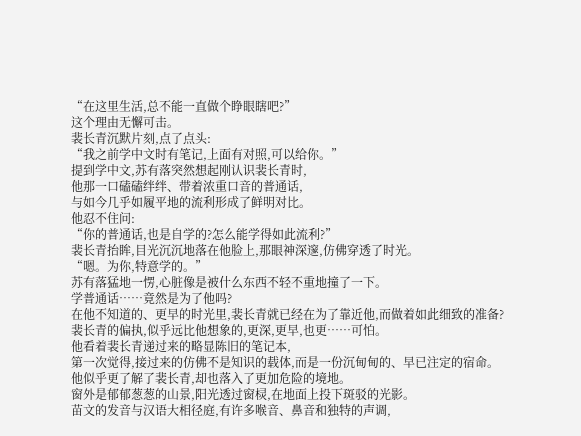“在这里生活,总不能一直做个睁眼瞎吧?”
这个理由无懈可击。
裴长青沉默片刻,点了点头:
“我之前学中文时有笔记,上面有对照,可以给你。”
提到学中文,苏有落突然想起刚认识裴长青时,
他那一口磕磕绊绊、带着浓重口音的普通话,
与如今几乎如履平地的流利形成了鲜明对比。
他忍不住问:
“你的普通话,也是自学的?怎么能学得如此流利?”
裴长青抬眸,目光沉沉地落在他脸上,那眼神深邃,仿佛穿透了时光。
“嗯。为你,特意学的。”
苏有落猛地一愣,心脏像是被什么东西不轻不重地撞了一下。
学普通话……竟然是为了他吗?
在他不知道的、更早的时光里,裴长青就已经在为了靠近他,而做着如此细致的准备?
裴长青的偏执,似乎远比他想象的,更深,更早,也更……可怕。
他看着裴长青递过来的略显陈旧的笔记本,
第一次觉得,接过来的仿佛不是知识的载体,而是一份沉甸甸的、早已注定的宿命。
他似乎更了解了裴长青,却也落入了更加危险的境地。
窗外是郁郁葱葱的山景,阳光透过窗棂,在地面上投下斑驳的光影。
苗文的发音与汉语大相径庭,有许多喉音、鼻音和独特的声调,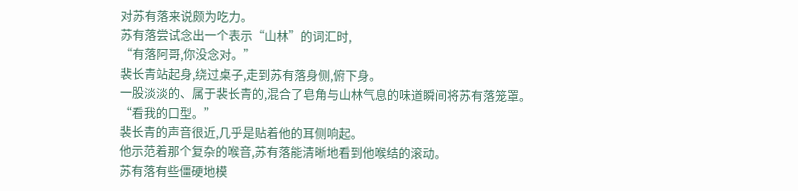对苏有落来说颇为吃力。
苏有落尝试念出一个表示“山林”的词汇时,
“有落阿哥,你没念对。”
裴长青站起身,绕过桌子,走到苏有落身侧,俯下身。
一股淡淡的、属于裴长青的,混合了皂角与山林气息的味道瞬间将苏有落笼罩。
“看我的口型。”
裴长青的声音很近,几乎是贴着他的耳侧响起。
他示范着那个复杂的喉音,苏有落能清晰地看到他喉结的滚动。
苏有落有些僵硬地模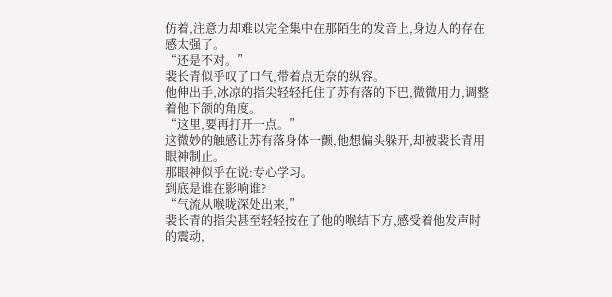仿着,注意力却难以完全集中在那陌生的发音上,身边人的存在感太强了。
“还是不对。”
裴长青似乎叹了口气,带着点无奈的纵容。
他伸出手,冰凉的指尖轻轻托住了苏有落的下巴,微微用力,调整着他下颌的角度。
“这里,要再打开一点。”
这微妙的触感让苏有落身体一颤,他想偏头躲开,却被裴长青用眼神制止。
那眼神似乎在说:专心学习。
到底是谁在影响谁?
“气流从喉咙深处出来,”
裴长青的指尖甚至轻轻按在了他的喉结下方,感受着他发声时的震动,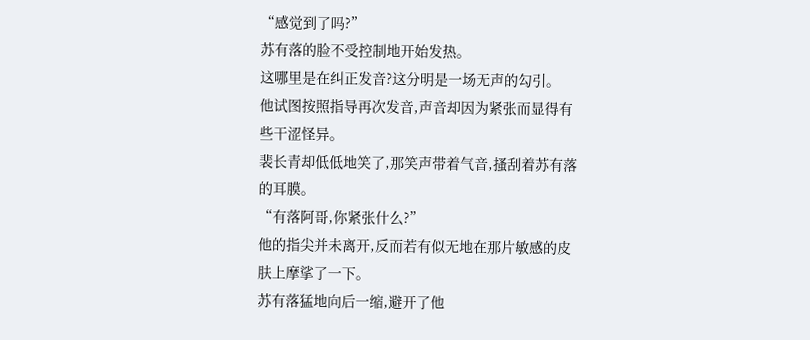“感觉到了吗?”
苏有落的脸不受控制地开始发热。
这哪里是在纠正发音?这分明是一场无声的勾引。
他试图按照指导再次发音,声音却因为紧张而显得有些干涩怪异。
裴长青却低低地笑了,那笑声带着气音,搔刮着苏有落的耳膜。
“有落阿哥,你紧张什么?”
他的指尖并未离开,反而若有似无地在那片敏感的皮肤上摩挲了一下。
苏有落猛地向后一缩,避开了他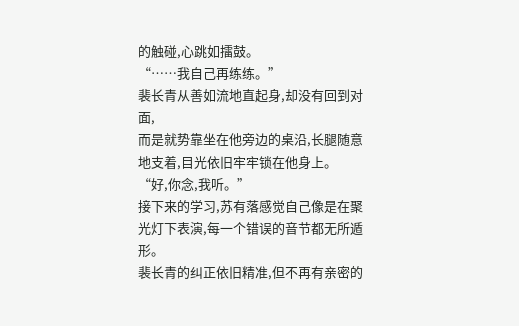的触碰,心跳如擂鼓。
“……我自己再练练。”
裴长青从善如流地直起身,却没有回到对面,
而是就势靠坐在他旁边的桌沿,长腿随意地支着,目光依旧牢牢锁在他身上。
“好,你念,我听。”
接下来的学习,苏有落感觉自己像是在聚光灯下表演,每一个错误的音节都无所遁形。
裴长青的纠正依旧精准,但不再有亲密的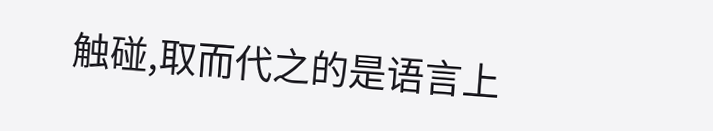触碰,取而代之的是语言上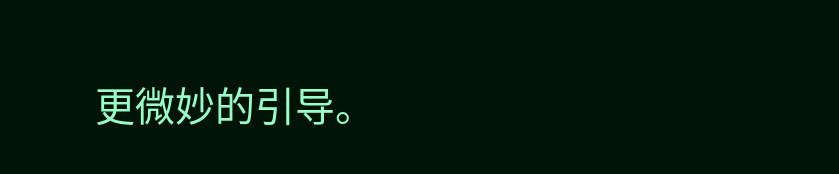更微妙的引导。